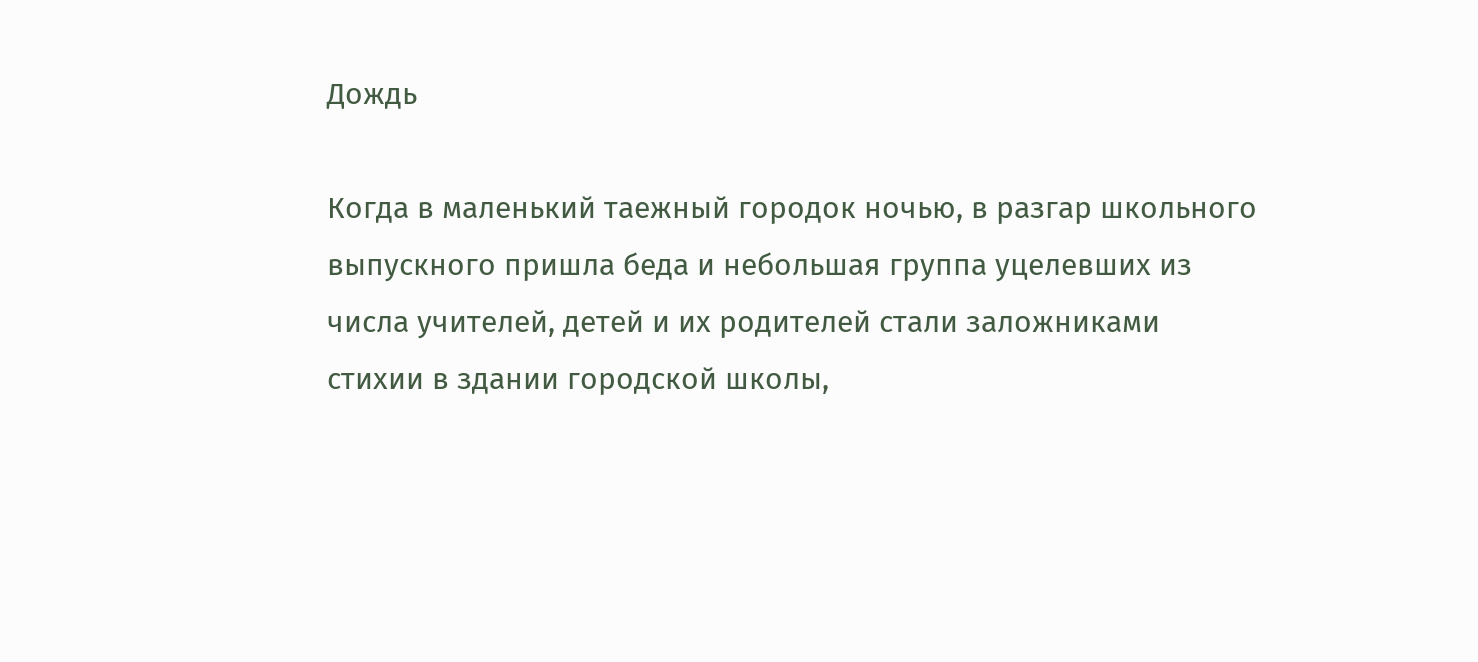Дождь

Когда в маленький таежный городок ночью, в разгар школьного выпускного пришла беда и небольшая группа уцелевших из числа учителей, детей и их родителей стали заложниками стихии в здании городской школы,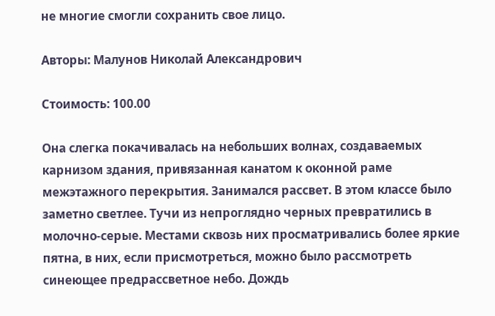не многие смогли сохранить свое лицо.

Авторы: Малунов Николай Александрович

Стоимость: 100.00

Она слегка покачивалась на небольших волнах, создаваемых карнизом здания, привязанная канатом к оконной раме межэтажного перекрытия. Занимался рассвет. В этом классе было заметно светлее. Тучи из непроглядно черных превратились в молочно-серые. Местами сквозь них просматривались более яркие пятна, в них, если присмотреться, можно было рассмотреть синеющее предрассветное небо. Дождь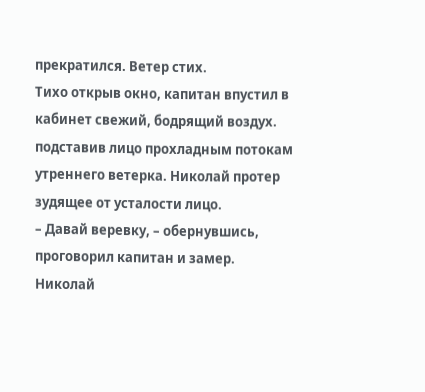прекратился. Ветер стих.
Тихо открыв окно, капитан впустил в кабинет свежий, бодрящий воздух. подставив лицо прохладным потокам утреннего ветерка. Николай протер зудящее от усталости лицо.
– Давай веревку, – обернувшись, проговорил капитан и замер.
Николай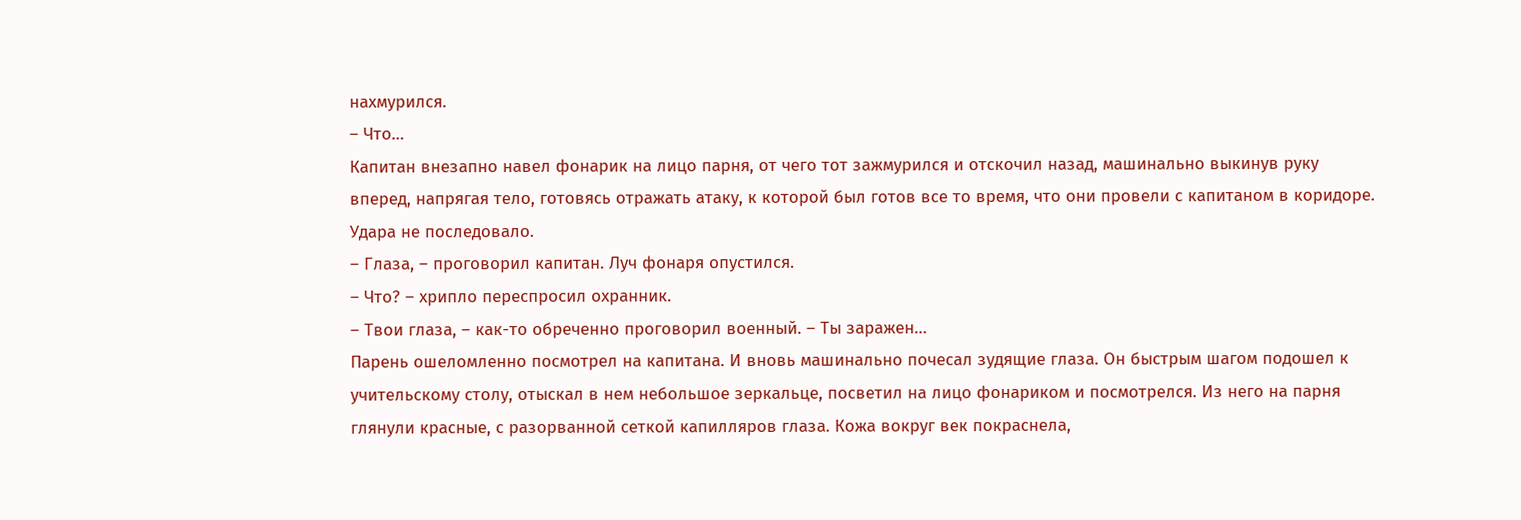нахмурился.
– Что…
Капитан внезапно навел фонарик на лицо парня, от чего тот зажмурился и отскочил назад, машинально выкинув руку вперед, напрягая тело, готовясь отражать атаку, к которой был готов все то время, что они провели с капитаном в коридоре. Удара не последовало.
– Глаза, – проговорил капитан. Луч фонаря опустился.
– Что? – хрипло переспросил охранник.
– Твои глаза, – как-то обреченно проговорил военный. – Ты заражен…
Парень ошеломленно посмотрел на капитана. И вновь машинально почесал зудящие глаза. Он быстрым шагом подошел к учительскому столу, отыскал в нем небольшое зеркальце, посветил на лицо фонариком и посмотрелся. Из него на парня глянули красные, с разорванной сеткой капилляров глаза. Кожа вокруг век покраснела,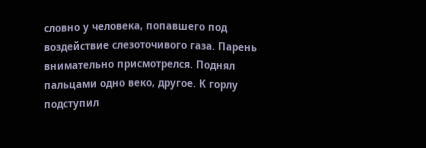словно у человека, попавшего под воздействие слезоточивого газа. Парень внимательно присмотрелся. Поднял пальцами одно веко, другое. К горлу подступил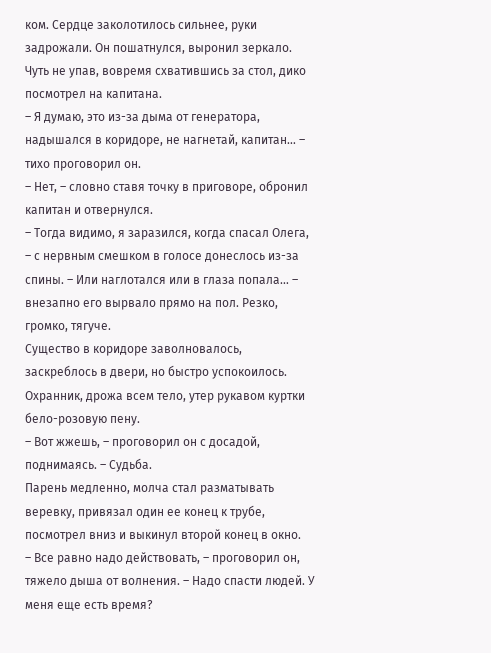ком. Сердце заколотилось сильнее, руки задрожали. Он пошатнулся, выронил зеркало. Чуть не упав, вовремя схватившись за стол, дико посмотрел на капитана.
– Я думаю, это из-за дыма от генератора, надышался в коридоре, не нагнетай, капитан… – тихо проговорил он.
– Нет, – словно ставя точку в приговоре, обронил капитан и отвернулся.
– Тогда видимо, я заразился, когда спасал Олега, – с нервным смешком в голосе донеслось из-за спины. – Или наглотался или в глаза попала… – внезапно его вырвало прямо на пол. Резко, громко, тягуче.
Существо в коридоре заволновалось, заскреблось в двери, но быстро успокоилось.
Охранник, дрожа всем тело, утер рукавом куртки бело-розовую пену.
– Вот жжешь, – проговорил он с досадой, поднимаясь. – Судьба.
Парень медленно, молча стал разматывать веревку, привязал один ее конец к трубе, посмотрел вниз и выкинул второй конец в окно.
– Все равно надо действовать, – проговорил он, тяжело дыша от волнения. – Надо спасти людей. У меня еще есть время?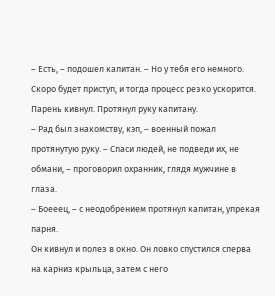– Есть, – подошел капитан. – Но у тебя его немного. Скоро будет приступ, и тогда процесс резко ускорится.
Парень кивнул. Протянул руку капитану.
– Рад был знакомству, кэп, – военный пожал протянутую руку. – Спаси людей, не подведи их, не обмани, – проговорил охранник, глядя мужчине в глаза.
– Боееец, – с неодобрением протянул капитан, упрекая парня.
Он кивнул и полез в окно. Он ловко спустился сперва на карниз крыльца, затем с него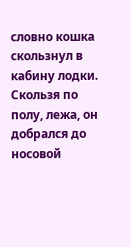словно кошка скользнул в кабину лодки. Скользя по полу, лежа, он добрался до носовой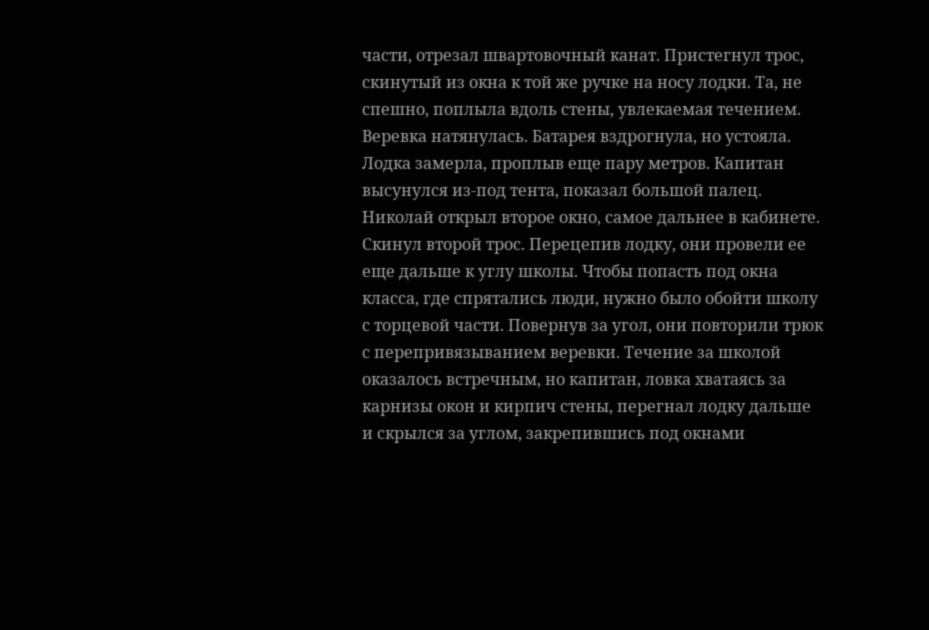части, отрезал швартовочный канат. Пристегнул трос, скинутый из окна к той же ручке на носу лодки. Та, не спешно, поплыла вдоль стены, увлекаемая течением. Веревка натянулась. Батарея вздрогнула, но устояла. Лодка замерла, проплыв еще пару метров. Капитан высунулся из-под тента, показал большой палец. Николай открыл второе окно, самое дальнее в кабинете. Скинул второй трос. Перецепив лодку, они провели ее еще дальше к углу школы. Чтобы попасть под окна класса, где спрятались люди, нужно было обойти школу с торцевой части. Повернув за угол, они повторили трюк с перепривязыванием веревки. Течение за школой оказалось встречным, но капитан, ловка хватаясь за карнизы окон и кирпич стены, перегнал лодку дальше и скрылся за углом, закрепившись под окнами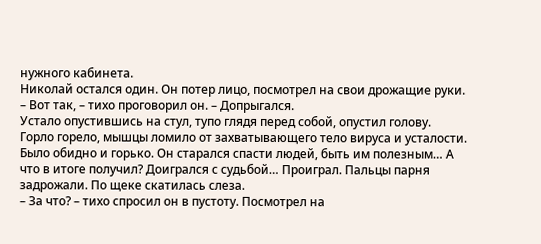нужного кабинета.
Николай остался один. Он потер лицо, посмотрел на свои дрожащие руки.
– Вот так, – тихо проговорил он. – Допрыгался.
Устало опустившись на стул, тупо глядя перед собой, опустил голову. Горло горело, мышцы ломило от захватывающего тело вируса и усталости. Было обидно и горько. Он старался спасти людей, быть им полезным… А что в итоге получил? Доигрался с судьбой… Проиграл. Пальцы парня задрожали. По щеке скатилась слеза.
– За что? – тихо спросил он в пустоту. Посмотрел на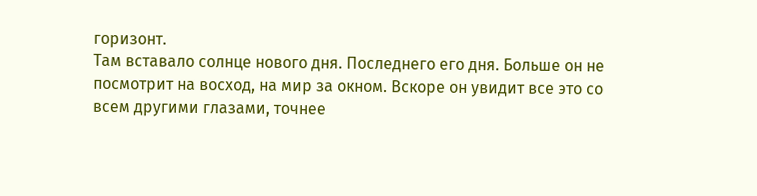горизонт.
Там вставало солнце нового дня. Последнего его дня. Больше он не посмотрит на восход, на мир за окном. Вскоре он увидит все это со всем другими глазами, точнее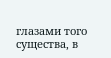глазами того существа, в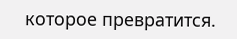которое превратится.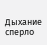Дыхание сперло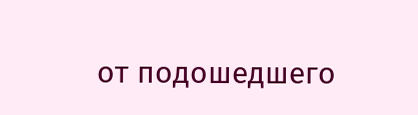от подошедшего